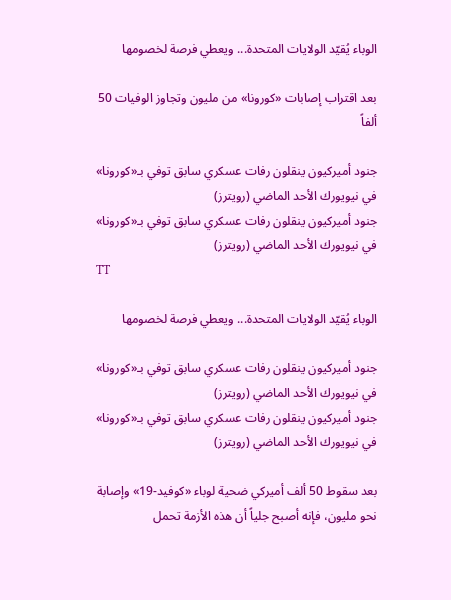الوباء يُقيّد الولايات المتحدة... ويعطي فرصة لخصومها

بعد اقتراب إصابات «كورونا» من مليون وتجاوز الوفيات 50 ألفاً

جنود أميركيون ينقلون رفات عسكري سابق توفي بـ«كورونا» في نيويورك الأحد الماضي (رويترز)
جنود أميركيون ينقلون رفات عسكري سابق توفي بـ«كورونا» في نيويورك الأحد الماضي (رويترز)
TT

الوباء يُقيّد الولايات المتحدة... ويعطي فرصة لخصومها

جنود أميركيون ينقلون رفات عسكري سابق توفي بـ«كورونا» في نيويورك الأحد الماضي (رويترز)
جنود أميركيون ينقلون رفات عسكري سابق توفي بـ«كورونا» في نيويورك الأحد الماضي (رويترز)

بعد سقوط 50 ألف أميركي ضحية لوباء «كوفيد-19» وإصابة نحو مليون، فإنه أصبح جلياً أن هذه الأزمة تحمل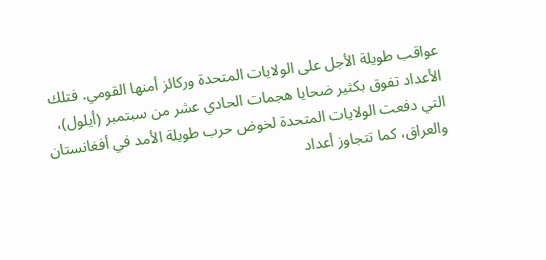عواقب طويلة الأجل على الولايات المتحدة وركائز أمنها القومي. فتلك الأعداد تفوق بكثير ضحايا هجمات الحادي عشر من سبتمبر (أيلول)، التي دفعت الولايات المتحدة لخوض حرب طويلة الأمد في أفغانستان والعراق، كما تتجاوز أعداد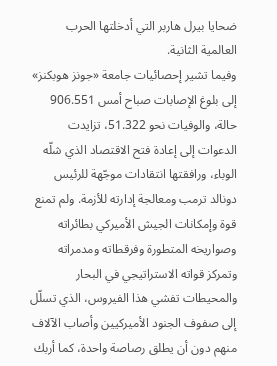ضحايا بيرل هاربر التي أدخلتها الحرب العالمية الثانية.
وفيما تشير إحصائيات جامعة «جونز هوبكنز» إلى بلوغ الإصابات صباح أمس 906.551 حالة، والوفيات نحو 51.322، تزايدت الدعوات إلى إعادة فتح الاقتصاد الذي شلّه الوباء، ورافقتها انتقادات موجّهة للرئيس دونالد ترمب ومعالجة إدارته للأزمة. ولم تمنع قوة وإمكانات الجيش الأميركي بطائراته وصواريخه المتطورة وفرقطاته ومدمراته وتمركز قواته الاستراتيجي في البحار والمحيطات تفشي هذا الفيروس، الذي تسلّل إلى صفوف الجنود الأميركيين وأصاب الآلاف منهم دون أن يطلق رصاصة واحدة، كما أربك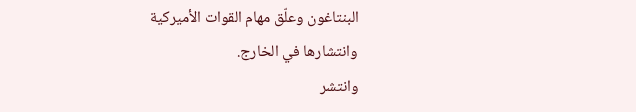البنتاغون وعلّق مهام القوات الأميركية وانتشارها في الخارج.
وانتشر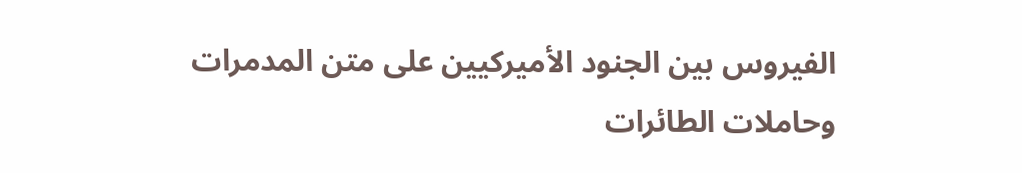الفيروس بين الجنود الأميركيين على متن المدمرات وحاملات الطائرات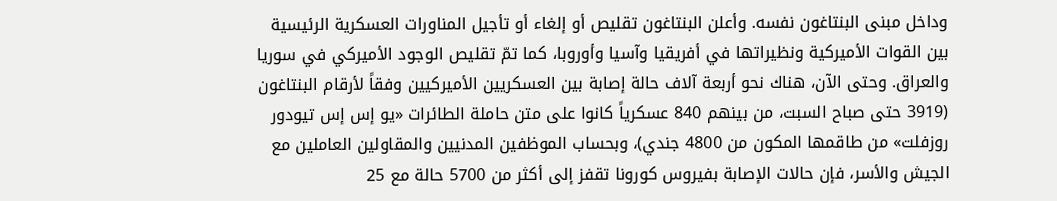وداخل مبنى البنتاغون نفسه. وأعلن البنتاغون تقليص أو إلغاء أو تأجيل المناورات العسكرية الرئيسية بين القوات الأميركية ونظيراتها في أفريقيا وآسيا وأوروبا، كما تمّ تقليص الوجود الأميركي في سوريا والعراق. وحتى الآن، هناك نحو أربعة آلاف حالة إصابة بين العسكريين الأميركيين وفقاً لأرقام البنتاغون (3919 حتى صباح السبت، من بينهم 840 عسكرياً كانوا على متن حاملة الطائرات «يو إس إس تيودور روزفلت» من طاقمها المكون من 4800 جندي)، وبحساب الموظفين المدنيين والمقاولين العاملين مع الجيش والأسر، فإن حالات الإصابة بفيروس كورونا تقفز إلى أكثر من 5700 حالة مع 25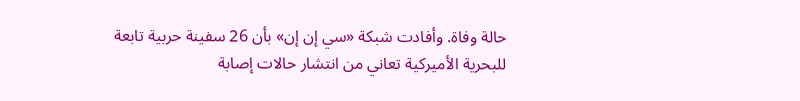حالة وفاة. وأفادت شبكة «سي إن إن» بأن 26 سفينة حربية تابعة للبحرية الأميركية تعاني من انتشار حالات إصابة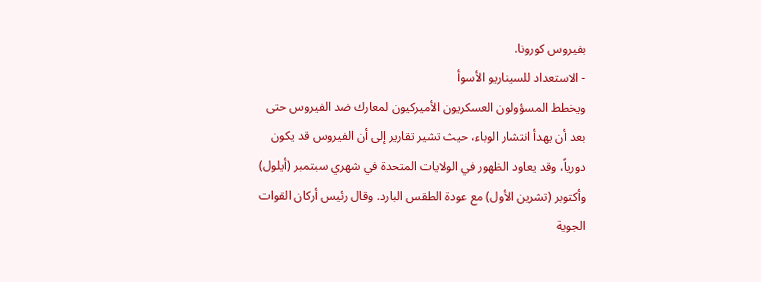بفيروس كورونا.
- الاستعداد للسيناريو الأسوأ
ويخطط المسؤولون العسكريون الأميركيون لمعارك ضد الفيروس حتى بعد أن يهدأ انتشار الوباء، حيث تشير تقارير إلى أن الفيروس قد يكون دورياً، وقد يعاود الظهور في الولايات المتحدة في شهري سبتمبر (أيلول) وأكتوبر (تشرين الأول) مع عودة الطقس البارد. وقال رئيس أركان القوات الجوية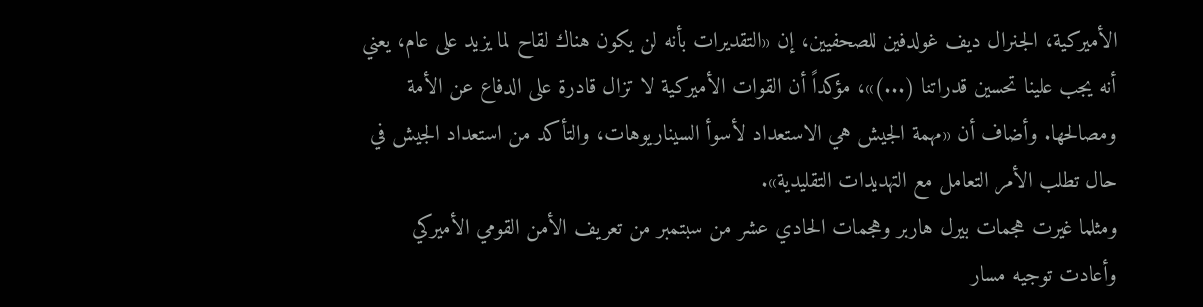الأميركية، الجنرال ديف غولدفين للصحفيين، إن «التقديرات بأنه لن يكون هناك لقاح لما يزيد على عام، يعني أنه يجب علينا تحسين قدراتنا (...)»، مؤكداً أن القوات الأميركية لا تزال قادرة على الدفاع عن الأمة ومصالحها. وأضاف أن «مهمة الجيش هي الاستعداد لأسوأ السيناريوهات، والتأكد من استعداد الجيش في حال تطلب الأمر التعامل مع التهديدات التقليدية».
ومثلما غيرت هجمات بيرل هاربر وهجمات الحادي عشر من سبتمبر من تعريف الأمن القومي الأميركي وأعادت توجيه مسار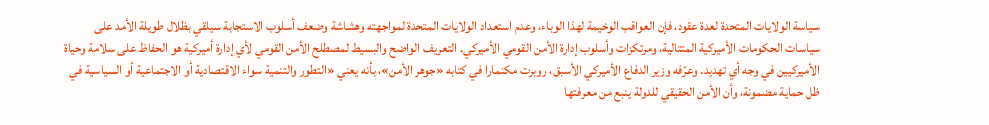سياسة الولايات المتحدة لعدة عقود، فإن العواقب الوخيمة لهذا الوباء، وعدم استعداد الولايات المتحدة لمواجهته وهشاشة وضعف أسلوب الاستجابة سيلقي بظلال طويلة الأمد على سياسات الحكومات الأميركية المتتالية، ومرتكزات وأسلوب إدارة الأمن القومي الأميركي. التعريف الواضح والبسيط لمصطلح الأمن القومي لأي إدارة أميركية هو الحفاظ على سلامة وحياة الأميركيين في وجه أي تهديد. وعرّفه وزير الدفاع الأميركي الأسبق، روبرت مكنمارا في كتابه «جوهر الأمن»، بأنه يعني «التطور والتنمية سواء الاقتصادية أو الاجتماعية أو السياسية في ظل حماية مضمونة، وأن الأمن الحقيقي للدولة ينبع من معرفتها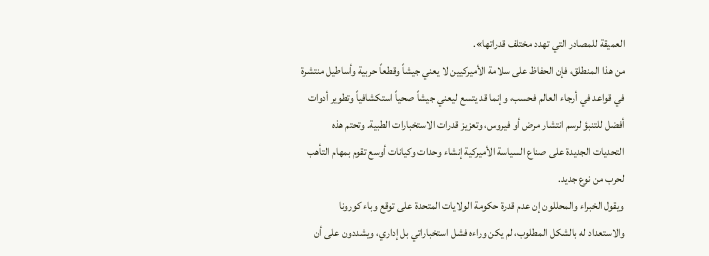العميقة للمصادر التي تهدد مختلف قدراتها».
من هذا المنطلق، فإن الحفاظ على سلامة الأميركيين لا يعني جيشاً وقطعاً حربية وأساطيل منتشرة في قواعد في أرجاء العالم فحسب، وإنما قد يتسع ليعني جيشاً صحياً استكشافياً وتطوير أدوات أفضل للتنبؤ لرسم انتشار مرض أو فيروس، وتعزيز قدرات الاستخبارات الطبية. وتحتم هذه التحديات الجديدة على صناع السياسة الأميركية إنشاء وحدات وكيانات أوسع تقوم بمهام التأهب لحرب من نوع جديد.
ويقول الخبراء والمحللون إن عدم قدرة حكومة الولايات المتحدة على توقع وباء كورونا والاستعداد له بالشكل المطلوب، لم يكن وراءه فشل استخباراتي بل إداري، ويشددون على أن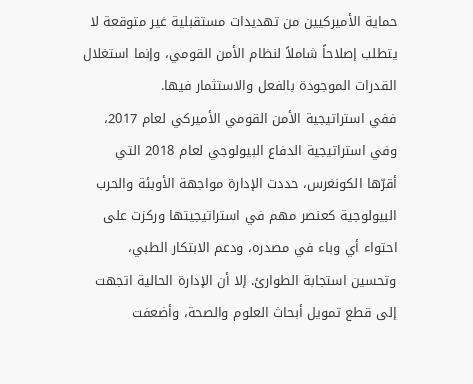حماية الأميركيين من تهديدات مستقبلية غير متوقعة لا يتطلب إصلاحاً شاملاً لنظام الأمن القومي، وإنما استغلال القدرات الموجودة بالفعل والاستثمار فيها.
ففي استراتيجية الأمن القومي الأميركي لعام 2017، وفي استراتيجية الدفاع البيولوجي لعام 2018 التي أقرّها الكونغرس، حددت الإدارة مواجهة الأوبئة والحرب البيولوجية كعنصر مهم في استراتيجيتها وركزت على احتواء أي وباء في مصدره، ودعم الابتكار الطبي، وتحسين استجابة الطوارئ. إلا أن الإدارة الحالية اتجهت إلى قطع تمويل أبحاث العلوم والصحة، وأضعفت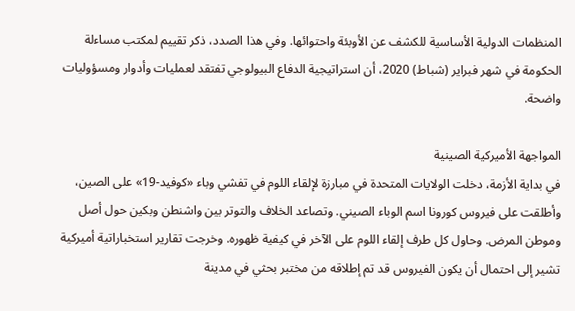المنظمات الدولية الأساسية للكشف عن الأوبئة واحتوائها. وفي هذا الصدد، ذكر تقييم لمكتب مساءلة الحكومة في شهر فبراير (شباط) 2020، أن استراتيجية الدفاع البيولوجي تفتقد لعمليات وأدوار ومسؤوليات واضحة.

المواجهة الأميركية الصينية
في بداية الأزمة، دخلت الولايات المتحدة في مبارزة لإلقاء اللوم في تفشي وباء «كوفيد-19» على الصين، وأطلقت على فيروس كورونا اسم الوباء الصيني. وتصاعد الخلاف والتوتر بين واشنطن وبكين حول أصل وموطن المرض. وحاول كل طرف إلقاء اللوم على الآخر في كيفية ظهوره. وخرجت تقارير استخباراتية أميركية تشير إلى احتمال أن يكون الفيروس قد تم إطلاقه من مختبر بحثي في مدينة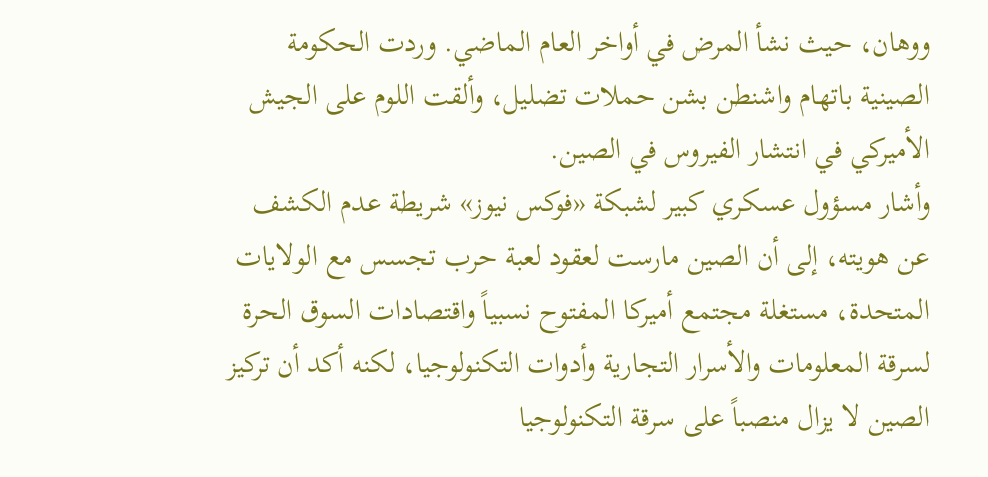ووهان، حيث نشأ المرض في أواخر العام الماضي. وردت الحكومة الصينية باتهام واشنطن بشن حملات تضليل، وألقت اللوم على الجيش الأميركي في انتشار الفيروس في الصين.
وأشار مسؤول عسكري كبير لشبكة «فوكس نيوز» شريطة عدم الكشف عن هويته، إلى أن الصين مارست لعقود لعبة حرب تجسس مع الولايات المتحدة، مستغلة مجتمع أميركا المفتوح نسبياً واقتصادات السوق الحرة لسرقة المعلومات والأسرار التجارية وأدوات التكنولوجيا، لكنه أكد أن تركيز الصين لا يزال منصباً على سرقة التكنولوجيا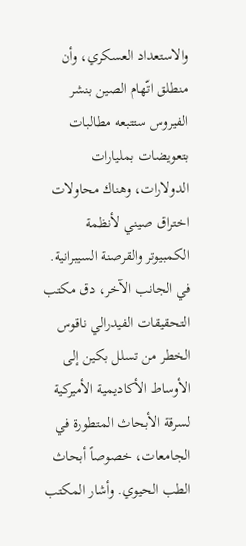والاستعداد العسكري، وأن منطلق اتّهام الصين بنشر الفيروس ستتبعه مطالبات بتعويضات بمليارات الدولارات، وهناك محاولات اختراق صيني لأنظمة الكمبيوتر والقرصنة السيبرانية.
في الجانب الآخر، دق مكتب التحقيقات الفيدرالي ناقوس الخطر من تسلل بكين إلى الأوساط الأكاديمية الأميركية لسرقة الأبحاث المتطورة في الجامعات، خصوصاً أبحاث الطب الحيوي. وأشار المكتب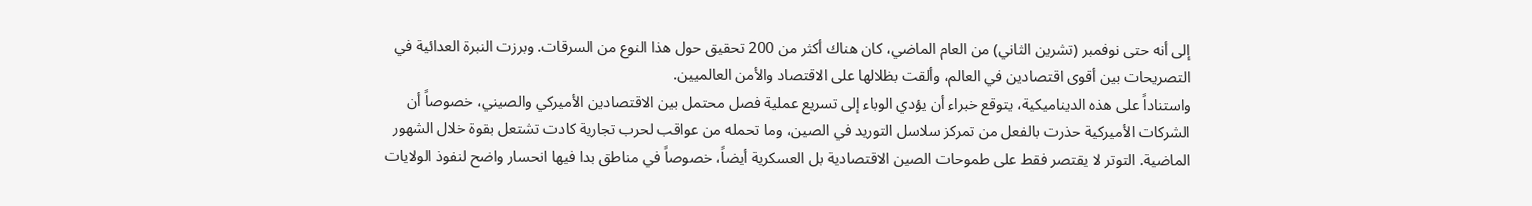إلى أنه حتى نوفمبر (تشرين الثاني) من العام الماضي، كان هناك أكثر من 200 تحقيق حول هذا النوع من السرقات. وبرزت النبرة العدائية في التصريحات بين أقوى اقتصادين في العالم، وألقت بظلالها على الاقتصاد والأمن العالميين.
واستناداً على هذه الديناميكية، يتوقع خبراء أن يؤدي الوباء إلى تسريع عملية فصل محتمل بين الاقتصادين الأميركي والصيني، خصوصاً أن الشركات الأميركية حذرت بالفعل من تمركز سلاسل التوريد في الصين، وما تحمله من عواقب لحرب تجارية كادت تشتعل بقوة خلال الشهور الماضية. التوتر لا يقتصر فقط على طموحات الصين الاقتصادية بل العسكرية أيضاً، خصوصاً في مناطق بدا فيها انحسار واضح لنفوذ الولايات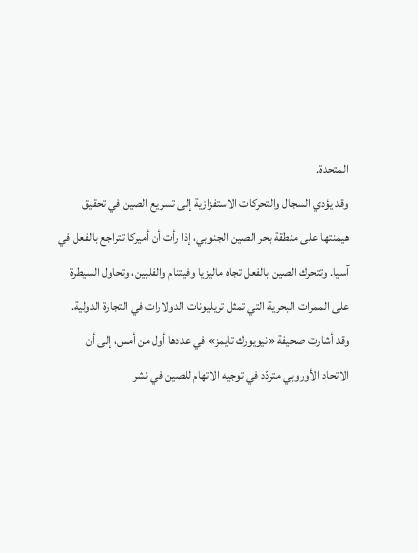المتحدة.
وقد يؤدي السجال والتحركات الاستفزازية إلى تسريع الصين في تحقيق هيمنتها على منطقة بحر الصين الجنوبي، إذا رأت أن أميركا تتراجع بالفعل في آسيا. وتتحرك الصين بالفعل تجاه ماليزيا وفيتنام والفلبين، وتحاول السيطرة على الممرات البحرية التي تمثل تريليونات الدولارات في التجارة الدولية. وقد أشارت صحيفة «نيويورك تايمز» في عددها أول من أمس، إلى أن الاتحاد الأوروبي متردّد في توجيه الاتهام للصين في نشر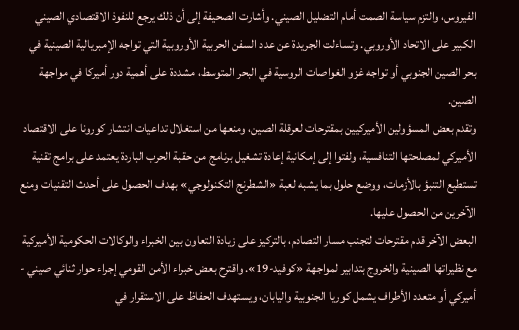الفيروس، والتزم سياسة الصمت أمام التضليل الصيني. وأشارت الصحيفة إلى أن ذلك يرجع للنفوذ الاقتصادي الصيني الكبير على الاتحاد الأوروبي. وتساءلت الجريدة عن عدد السفن الحربية الأوروبية التي تواجه الإمبريالية الصينية في بحر الصين الجنوبي أو تواجه غزو الغواصات الروسية في البحر المتوسط، مشددة على أهمية دور أميركا في مواجهة الصين.
وتقدم بعض المسؤولين الأميركيين بمقترحات لعرقلة الصين، ومنعها من استغلال تداعيات انتشار كورونا على الاقتصاد الأميركي لمصلحتها التنافسية، ولفتوا إلى إمكانية إعادة تشغيل برنامج من حقبة الحرب الباردة يعتمد على برامج تقنية تستطيع التنبؤ بالأزمات، ووضع حلول بما يشبه لعبة «الشطرنج التكنولوجي» بهدف الحصول على أحدث التقنيات ومنع الآخرين من الحصول عليها.
البعض الآخر قدم مقترحات لتجنب مسار التصادم، بالتركيز على زيادة التعاون بين الخبراء والوكالات الحكومية الأميركية مع نظيراتها الصينية والخروج بتدابير لمواجهة «كوفيد-19». واقترح بعض خبراء الأمن القومي إجراء حوار ثنائي صيني - أميركي أو متعدد الأطراف يشمل كوريا الجنوبية واليابان، ويستهدف الحفاظ على الاستقرار في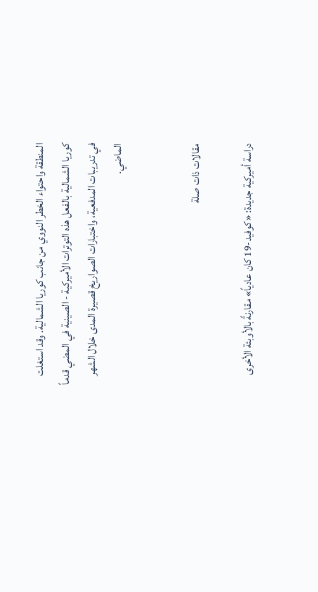المنطقة واحتواء الخطر النووي من جانب كوريا الشمالية. وقد استغلت كوريا الشمالية بالفعل هذه التوترات الأميركية - الصينية في المضي قدماً في تدريبات المدفعية، واختبارات الصواريخ قصيرة المدى خلال الشهر الماضي.


مقالات ذات صلة

دراسة أميركية جديدة: «كوفيد-19 كان عادياً» مقارنةً بالأوبئة الأخرى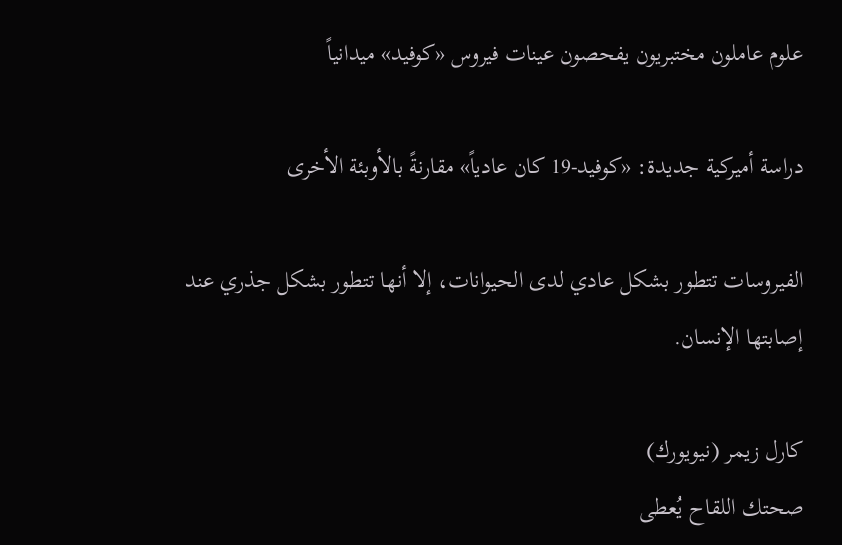علوم عاملون مختبريون يفحصون عينات فيروس «كوفيد» ميدانياً

دراسة أميركية جديدة: «كوفيد-19 كان عادياً» مقارنةً بالأوبئة الأخرى

الفيروسات تتطور بشكل عادي لدى الحيوانات، إلا أنها تتطور بشكل جذري عند إصابتها الإنسان.

كارل زيمر (نيويورك)
صحتك اللقاح يُعطى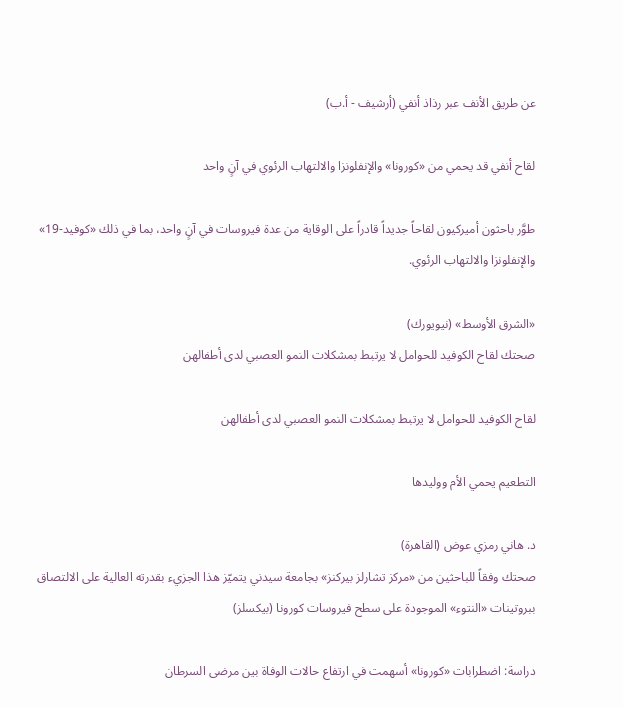عن طريق الأنف عبر رذاذ أنفي (أرشيف - أ.ب)

لقاح أنفي قد يحمي من «كورونا» والإنفلونزا والالتهاب الرئوي في آنٍ واحد

طوَّر باحثون أميركيون لقاحاً جديداً قادراً على الوقاية من عدة فيروسات في آنٍ واحد، بما في ذلك «كوفيد-19» والإنفلونزا والالتهاب الرئوي.

«الشرق الأوسط» (نيويورك)
صحتك لقاح الكوفيد للحوامل لا يرتبط بمشكلات النمو العصبي لدى أطفالهن

لقاح الكوفيد للحوامل لا يرتبط بمشكلات النمو العصبي لدى أطفالهن

التطعيم يحمي الأم ووليدها

د. هاني رمزي عوض (القاهرة)
صحتك وفقاً للباحثين من «مركز تشارلز بيركنز» بجامعة سيدني يتميّز هذا الجزيء بقدرته العالية على الالتصاق ببروتينات «النتوء» الموجودة على سطح فيروسات كورونا (بيكسلز)

دراسة: اضطرابات «كورونا» أسهمت في ارتفاع حالات الوفاة بين مرضى السرطان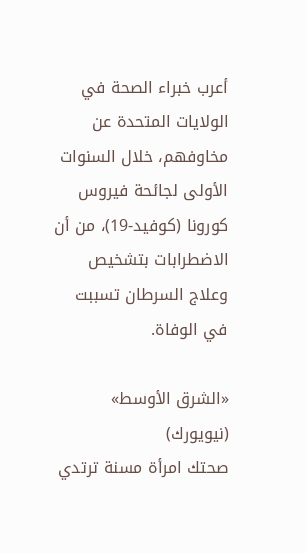أعرب خبراء الصحة في الولايات المتحدة عن مخاوفهم، خلال السنوات الأولى لجائحة فيروس كورونا (كوفيد-19)، من أن الاضطرابات بتشخيص وعلاج السرطان تسببت في الوفاة.

«الشرق الأوسط» (نيويورك)
صحتك امرأة مسنة ترتدي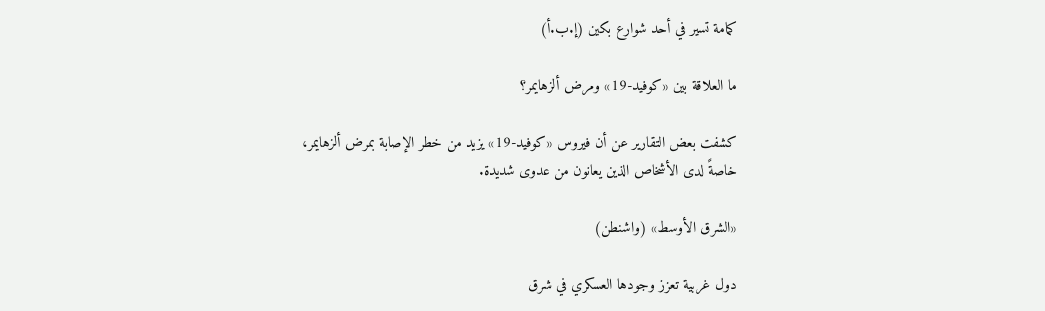كمامة تسير في أحد شوارع بكين (إ.ب.أ)

ما العلاقة بين «كوفيد-19» ومرض ألزهايمر؟

كشفت بعض التقارير عن أن فيروس «كوفيد-19» يزيد من خطر الإصابة بمرض ألزهايمر، خاصةً لدى الأشخاص الذين يعانون من عدوى شديدة.

«الشرق الأوسط» (واشنطن)

دول غربية تعزز وجودها العسكري في شرق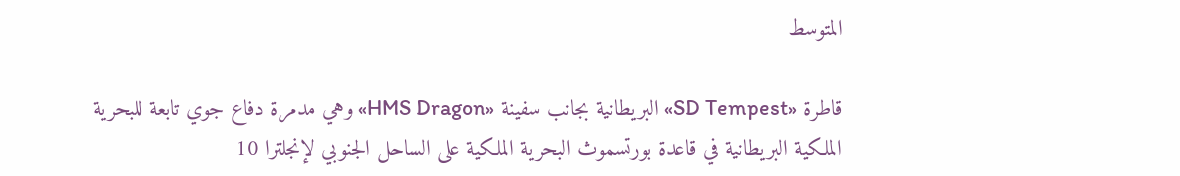المتوسط

قاطرة «SD Tempest» البريطانية بجانب سفينة «HMS Dragon» وهي مدمرة دفاع جوي تابعة للبحرية الملكية البريطانية في قاعدة بورتسموث البحرية الملكية على الساحل الجنوبي لإنجلترا 10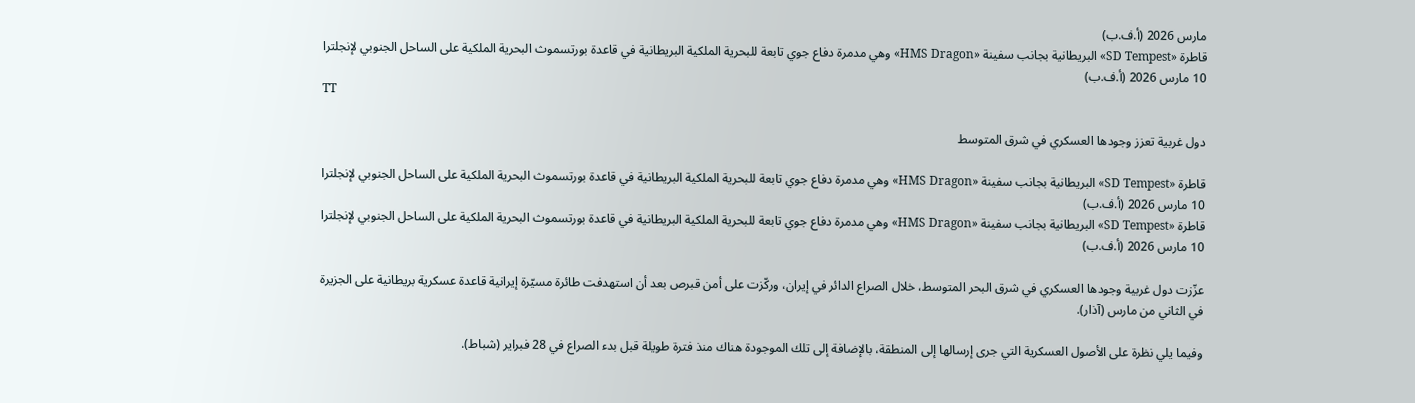مارس 2026 (أ.ف.ب)
قاطرة «SD Tempest» البريطانية بجانب سفينة «HMS Dragon» وهي مدمرة دفاع جوي تابعة للبحرية الملكية البريطانية في قاعدة بورتسموث البحرية الملكية على الساحل الجنوبي لإنجلترا 10 مارس 2026 (أ.ف.ب)
TT

دول غربية تعزز وجودها العسكري في شرق المتوسط

قاطرة «SD Tempest» البريطانية بجانب سفينة «HMS Dragon» وهي مدمرة دفاع جوي تابعة للبحرية الملكية البريطانية في قاعدة بورتسموث البحرية الملكية على الساحل الجنوبي لإنجلترا 10 مارس 2026 (أ.ف.ب)
قاطرة «SD Tempest» البريطانية بجانب سفينة «HMS Dragon» وهي مدمرة دفاع جوي تابعة للبحرية الملكية البريطانية في قاعدة بورتسموث البحرية الملكية على الساحل الجنوبي لإنجلترا 10 مارس 2026 (أ.ف.ب)

عزّزت دول غربية وجودها العسكري في شرق البحر المتوسط، خلال الصراع الدائر في إيران، وركّزت على أمن قبرص بعد أن استهدفت طائرة مسيّرة إيرانية قاعدة عسكرية بريطانية على الجزيرة في الثاني من مارس (آذار).

وفيما يلي نظرة على الأصول العسكرية التي جرى إرسالها إلى المنطقة، بالإضافة إلى تلك الموجودة هناك منذ فترة طويلة قبل بدء الصراع في 28 فبراير (شباط).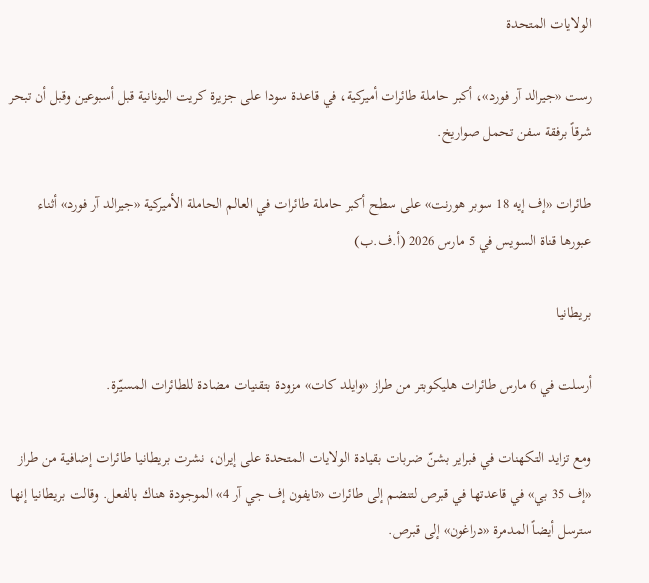الولايات المتحدة

رست «جيرالد آر فورد»، أكبر حاملة طائرات أميركية، في قاعدة سودا على جزيرة كريت اليونانية قبل أسبوعين وقبل أن تبحر شرقاً برفقة سفن تحمل صواريخ.

طائرات «إف إيه 18 سوبر هورنت» على سطح أكبر حاملة طائرات في العالم الحاملة الأميركية «جيرالد آر فورد» أثناء عبورها قناة السويس في 5 مارس 2026 (أ.ف.ب)

بريطانيا

أرسلت في 6 مارس طائرات هليكوبتر من طراز «وايلد كات» مزودة بتقنيات مضادة للطائرات المسيّرة.

ومع تزايد التكهنات في فبراير بشنّ ضربات بقيادة الولايات المتحدة على إيران، نشرت بريطانيا طائرات إضافية من طراز «إف 35 بي» في قاعدتها في قبرص لتنضم إلى طائرات «تايفون إف جي آر 4» الموجودة هناك بالفعل. وقالت بريطانيا إنها سترسل أيضاً المدمرة «دراغون» إلى قبرص.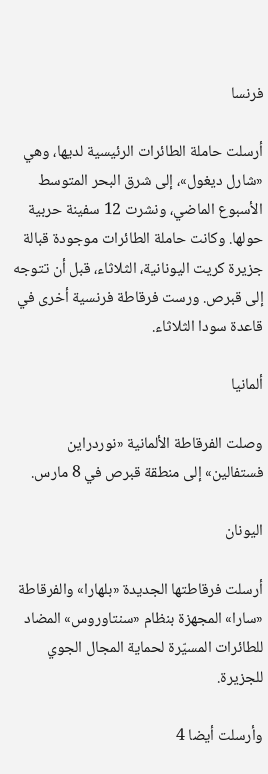فرنسا

أرسلت حاملة الطائرات الرئيسية لديها، وهي «شارل ديغول»، إلى شرق البحر المتوسط الأسبوع الماضي، ونشرت 12 سفينة حربية حولها. وكانت حاملة الطائرات موجودة قبالة جزيرة كريت اليونانية، الثلاثاء، قبل أن تتوجه إلى قبرص. ورست فرقاطة فرنسية أخرى في قاعدة سودا الثلاثاء.

ألمانيا

وصلت الفرقاطة الألمانية «نوردراين فستفالين» إلى منطقة قبرص في 8 مارس.

اليونان

أرسلت فرقاطتها الجديدة «بلهارا» والفرقاطة «سارا» المجهزة بنظام «سنتاوروس» المضاد للطائرات المسيّرة لحماية المجال الجوي للجزيرة.

وأرسلت أيضا 4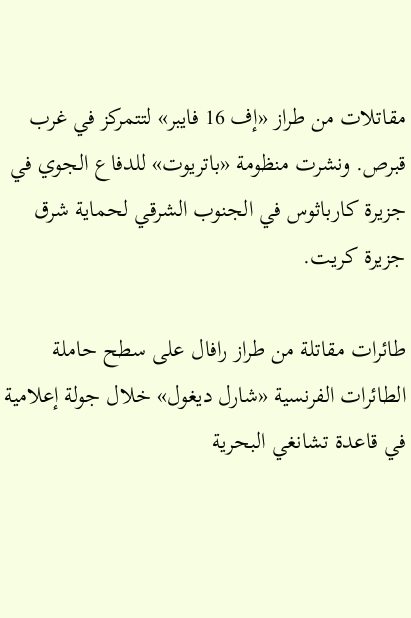مقاتلات من طراز «إف 16 فايبر» لتتمركز في غرب قبرص. ونشرت منظومة «باتريوت» للدفاع الجوي في جزيرة كارباثوس في الجنوب الشرقي لحماية شرق جزيرة كريت.

طائرات مقاتلة من طراز رافال على سطح حاملة الطائرات الفرنسية «شارل ديغول» خلال جولة إعلامية في قاعدة تشانغي البحرية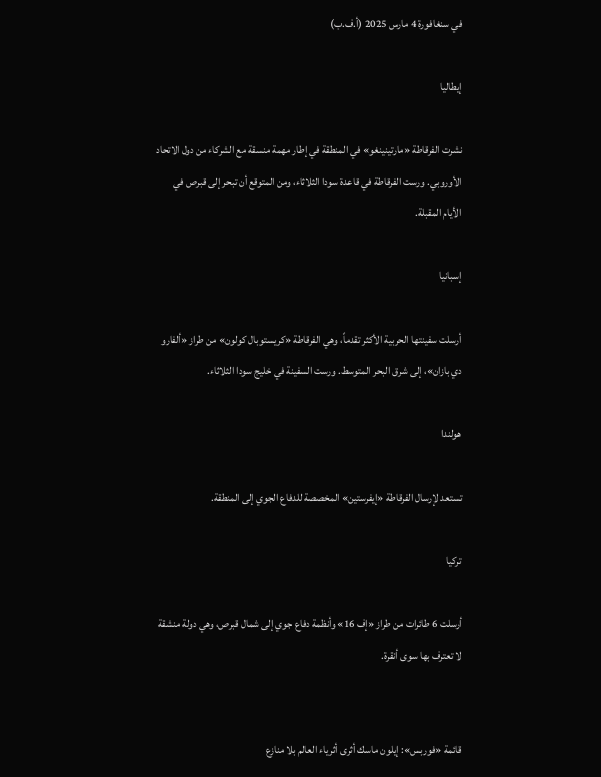في سنغافورة 4 مارس 2025 (أ.ف.ب)

إيطاليا

نشرت الفرقاطة «مارتينينغو» في المنطقة في إطار مهمة منسقة مع الشركاء من دول الاتحاد الأوروبي. ورست الفرقاطة في قاعدة سودا الثلاثاء، ومن المتوقع أن تبحر إلى قبرص في الأيام المقبلة.

إسبانيا

أرسلت سفينتها الحربية الأكثر تقدماً، وهي الفرقاطة «كريستوبال كولون» من طراز «ألفارو دي بازان»، إلى شرق البحر المتوسط. ورست السفينة في خليج سودا الثلاثاء.

هولندا

تستعد لإرسال الفرقاطة «إيفرستين» المخصصة للدفاع الجوي إلى المنطقة.

تركيا

أرسلت 6 طائرات من طراز «إف 16» وأنظمة دفاع جوي إلى شمال قبرص، وهي دولة منشقة لا تعترف بها سوى أنقرة.


قائمة «فوربس»: إيلون ماسك أثرى أثرياء العالم بلا منازع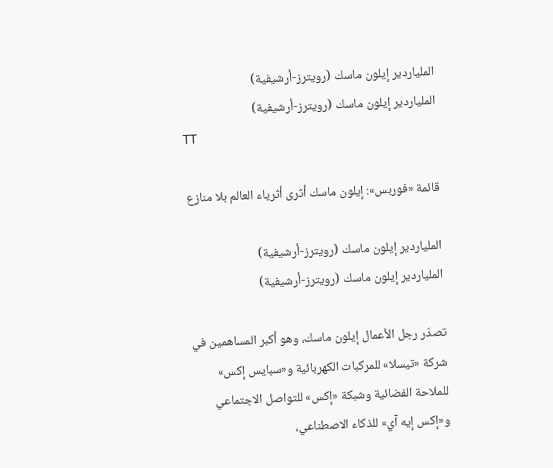الملياردير إيلون ماسك (رويترز-أرشيفية)
الملياردير إيلون ماسك (رويترز-أرشيفية)
TT

قائمة «فوربس»: إيلون ماسك أثرى أثرياء العالم بلا منازع

الملياردير إيلون ماسك (رويترز-أرشيفية)
الملياردير إيلون ماسك (رويترز-أرشيفية)

تصدّر رجل الأعمال إيلون ماسك، وهو أكبر المساهمين في شركة «تيسلا» للمركبات الكهربائية و«سبايس إكس» للملاحة الفضائية وشبكة «إكس» للتواصل الاجتماعي و«إكس إيه آي» للذكاء الاصطناعي،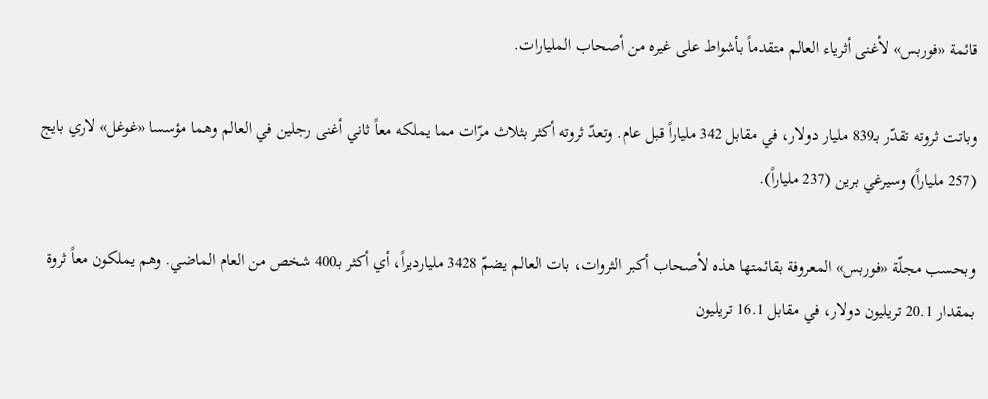قائمة «فوربس» لأغنى أثرياء العالم متقدماً بأشواط على غيره من أصحاب المليارات.

وباتت ثروته تقدّر بـ839 مليار دولار، في مقابل 342 ملياراً قبل عام. وتعدّ ثروته أكثر بثلاث مرّات مما يملكه معاً ثاني أغنى رجلين في العالم وهما مؤسسا «غوغل» لاري بايج (257 ملياراً) وسيرغي برين (237 ملياراً).

وبحسب مجلّة «فوربس» المعروفة بقائمتها هذه لأصحاب أكبر الثروات، بات العالم يضمّ 3428 مليارديراً، أي أكثر بـ400 شخص من العام الماضي. وهم يملكون معاً ثروة بمقدار 20.1 تريليون دولار، في مقابل 16.1 تريليون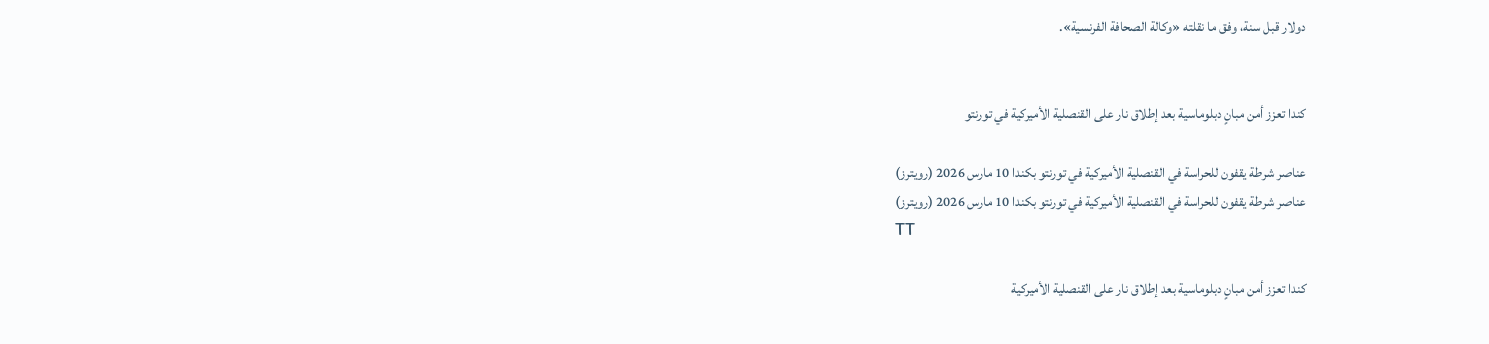دولار قبل سنة، وفق ما نقلته «وكالة الصحافة الفرنسية».


كندا تعزز أمن مبانٍ دبلوماسية بعد إطلاق نار على القنصلية الأميركية في تورنتو

عناصر شرطة يقفون للحراسة في القنصلية الأميركية في تورنتو بكندا 10 مارس 2026 (رويترز)
عناصر شرطة يقفون للحراسة في القنصلية الأميركية في تورنتو بكندا 10 مارس 2026 (رويترز)
TT

كندا تعزز أمن مبانٍ دبلوماسية بعد إطلاق نار على القنصلية الأميركية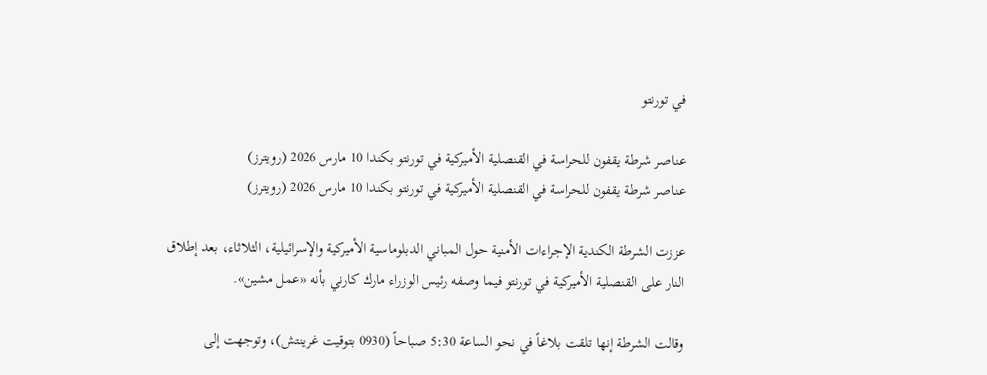في تورنتو

عناصر شرطة يقفون للحراسة في القنصلية الأميركية في تورنتو بكندا 10 مارس 2026 (رويترز)
عناصر شرطة يقفون للحراسة في القنصلية الأميركية في تورنتو بكندا 10 مارس 2026 (رويترز)

عززت الشرطة الكندية الإجراءات الأمنية حول المباني الدبلوماسية الأميركية والإسرائيلية، الثلاثاء، بعد إطلاق النار على القنصلية الأميركية في تورنتو فيما وصفه رئيس الوزراء مارك كارني بأنه «عمل مشين».

وقالت الشرطة إنها تلقت بلاغاً في نحو الساعة 5:30 صباحاً (0930 بتوقيت غرينتش)، وتوجهت إلى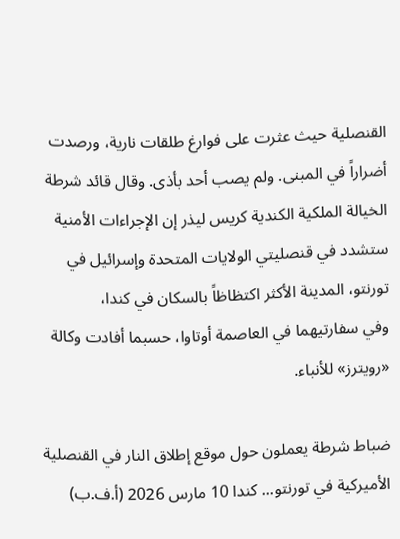القنصلية حيث عثرت على فوارغ طلقات نارية، ورصدت أضراراً في المبنى. ولم يصب أحد بأذى. وقال قائد شرطة الخيالة الملكية الكندية كريس ليذر إن الإجراءات الأمنية ستشدد في قنصليتي الولايات المتحدة ‌وإسرائيل في تورنتو، المدينة ‌الأكثر اكتظاظاً بالسكان في كندا، وفي ‌سفارتيهما في العاصمة أوتاوا، حسبما أفادت وكالة «رويترز» للأنباء.

ضباط شرطة يعملون حول موقع إطلاق النار في القنصلية الأميركية في تورنتو... كندا 10 مارس 2026 (أ.ف.ب)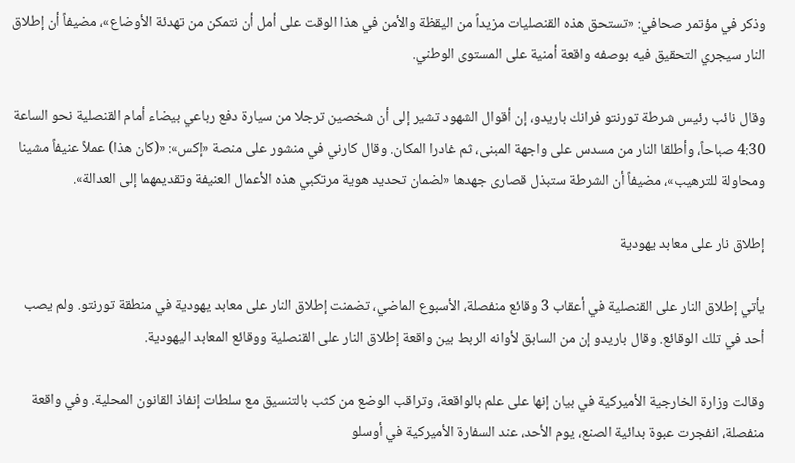وذكر في مؤتمر صحافي: «تستحق هذه القنصليات مزيداً من اليقظة والأمن في هذا الوقت على أمل أن نتمكن من تهدئة الأوضاع»، مضيفاً أن إطلاق النار سيجري التحقيق فيه بوصفه واقعة أمنية على المستوى الوطني.

وقال نائب رئيس شرطة تورنتو فرانك باريدو، إن أقوال الشهود تشير إلى أن شخصين ترجلا من سيارة دفع رباعي بيضاء أمام ‌القنصلية نحو الساعة 4:30 صباحاً، ‌وأطلقا النار من مسدس على واجهة المبنى، ثم غادرا المكان. وقال كارني ‌في منشور على منصة «إكس»: «(كان هذا) عملاً عنيفاً ‌مشينا ومحاولة للترهيب»، مضيفاً أن الشرطة ستبذل قصارى جهدها «لضمان تحديد هوية مرتكبي هذه الأعمال العنيفة وتقديمهما إلى العدالة».

إطلاق نار على معابد يهودية

يأتي إطلاق النار على القنصلية في أعقاب 3 وقائع منفصلة، الأسبوع الماضي، تضمنت إطلاق النار على معابد يهودية في منطقة تورنتو. ولم يصب أحد في تلك الوقائع. وقال باريدو إن من السابق لأوانه الربط بين واقعة إطلاق النار على القنصلية ووقائع المعابد اليهودية.

وقالت وزارة الخارجية الأميركية في بيان إنها على علم بالواقعة، وتراقب الوضع من كثب بالتنسيق مع سلطات إنفاذ القانون المحلية. وفي واقعة منفصلة، انفجرت عبوة بدائية الصنع، يوم الأحد، عند السفارة الأميركية في أوسلو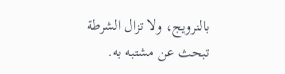بالنرويج، ولا تزال الشرطة تبحث عن مشتبه به.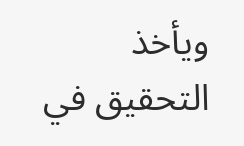ويأخذ التحقيق في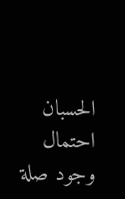الحسبان احتمال وجود صلة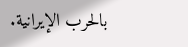بالحرب الإيرانية.